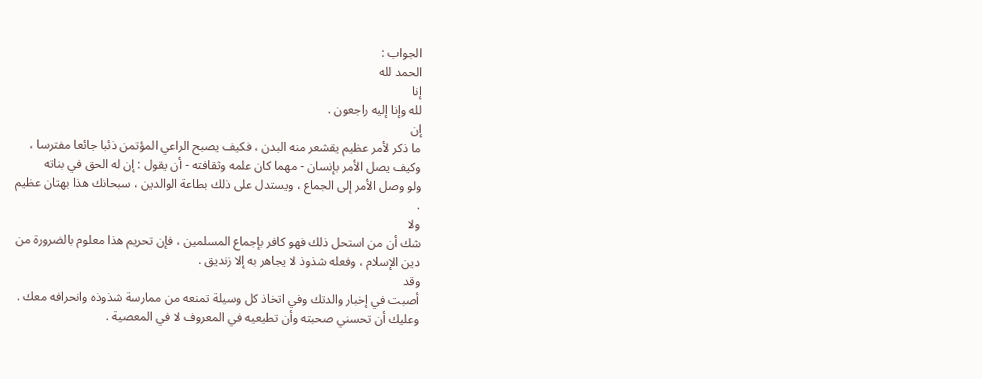الجواب :
الحمد لله
إنا
لله وإنا إليه راجعون .
إن
ما ذكر لأمر عظيم يقشعر منه البدن ، فكيف يصبح الراعي المؤتمن ذئبا جائعا مفترسا ،
وكيف يصل الأمر بإنسان - مهما كان علمه وثقافته - أن يقول : إن له الحق في بناته
ولو وصل الأمر إلى الجماع ، ويستدل على ذلك بطاعة الوالدين ، سبحانك هذا بهتان عظيم
.
ولا
شك أن من استحل ذلك فهو كافر بإجماع المسلمين ، فإن تحريم هذا معلوم بالضرورة من
دين الإسلام ، وفعله شذوذ لا يجاهر به إلا زنديق .
وقد
أصبت في إخبار والدتك وفي اتخاذ كل وسيلة تمنعه من ممارسة شذوذه وانحرافه معك .
وعليك أن تحسني صحبته وأن تطيعيه في المعروف لا في المعصية .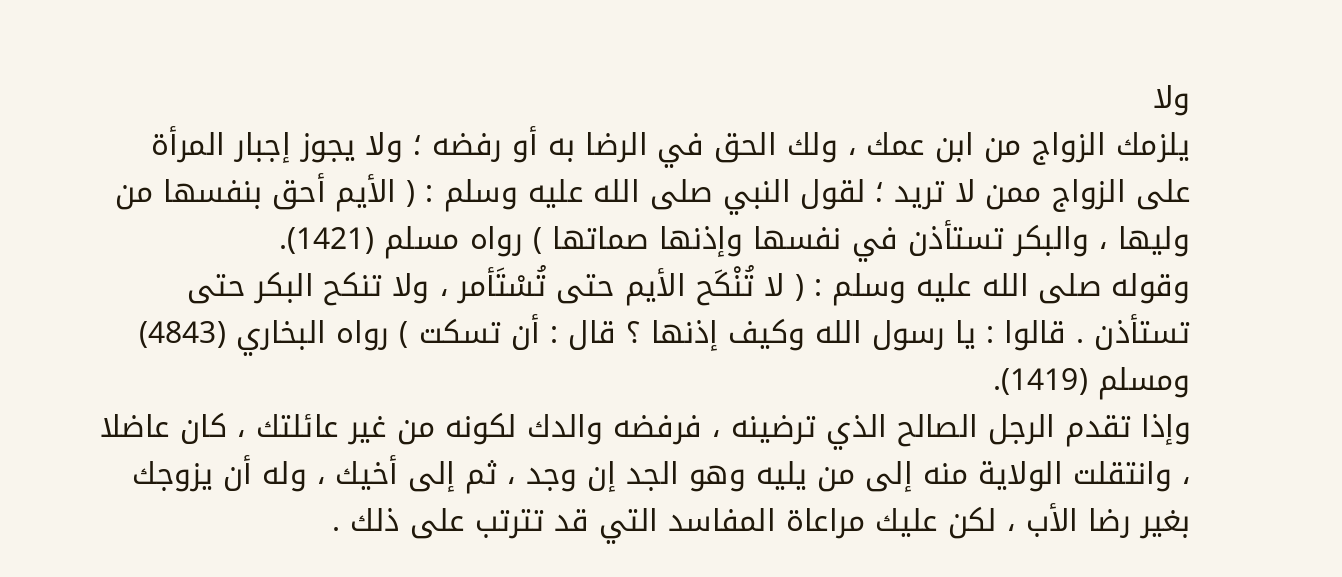ولا
يلزمك الزواج من ابن عمك ، ولك الحق في الرضا به أو رفضه ؛ ولا يجوز إجبار المرأة
على الزواج ممن لا تريد ؛ لقول النبي صلى الله عليه وسلم : ( الأيم أحق بنفسها من
وليها ، والبكر تستأذن في نفسها وإذنها صماتها ) رواه مسلم (1421).
وقوله صلى الله عليه وسلم : ( لا تُنْكَح الأيم حتى تُسْتَأمر ، ولا تنكح البكر حتى
تستأذن . قالوا : يا رسول الله وكيف إذنها ؟ قال : أن تسكت ) رواه البخاري (4843)
ومسلم (1419).
وإذا تقدم الرجل الصالح الذي ترضينه ، فرفضه والدك لكونه من غير عائلتك ، كان عاضلا
، وانتقلت الولاية منه إلى من يليه وهو الجد إن وجد ، ثم إلى أخيك ، وله أن يزوجك
بغير رضا الأب ، لكن عليك مراعاة المفاسد التي قد تترتب على ذلك .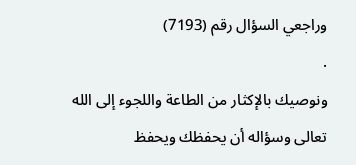وراجعي السؤال رقم (7193)
.
ونوصيك بالإكثار من الطاعة واللجوء إلى الله تعالى وسؤاله أن يحفظك ويحفظ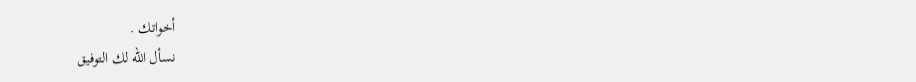أخواتك .
نسأل الله لك التوفيق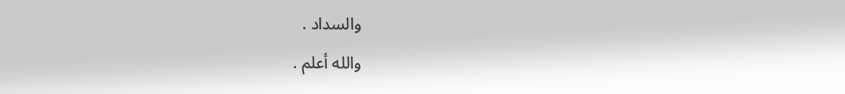والسداد .
والله أعلم .